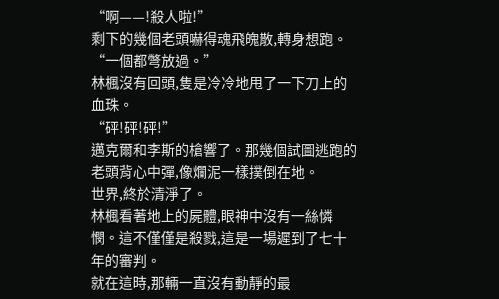“啊——!殺人啦!”
剩下的幾個老頭嚇得魂飛魄散,轉身想跑。
“一個都彆放過。”
林楓沒有回頭,隻是冷冷地甩了一下刀上的血珠。
“砰!砰!砰!”
邁克爾和李斯的槍響了。那幾個試圖逃跑的老頭背心中彈,像爛泥一樣撲倒在地。
世界,終於清淨了。
林楓看著地上的屍體,眼神中沒有一絲憐憫。這不僅僅是殺戮,這是一場遲到了七十年的審判。
就在這時,那輛一直沒有動靜的最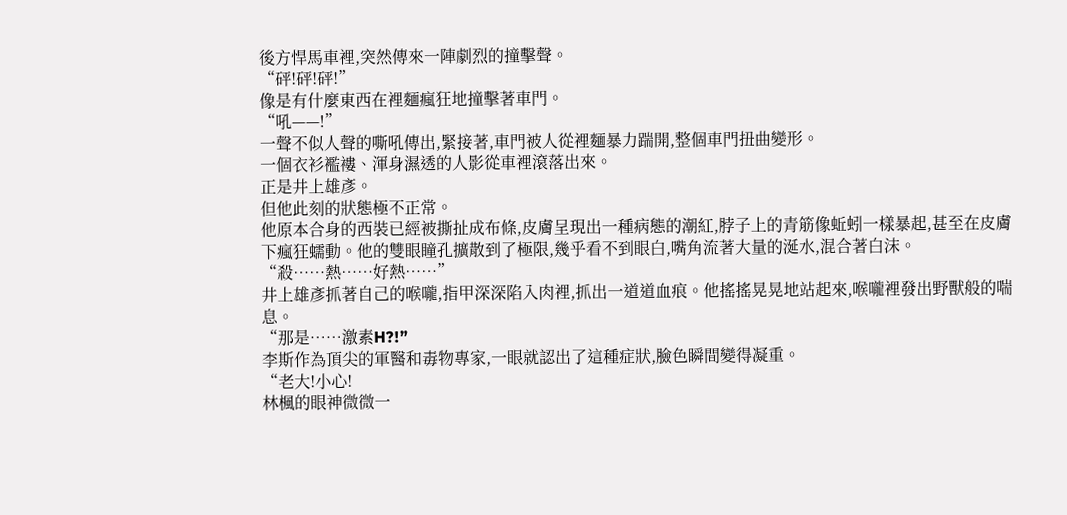後方悍馬車裡,突然傳來一陣劇烈的撞擊聲。
“砰!砰!砰!”
像是有什麼東西在裡麵瘋狂地撞擊著車門。
“吼——!”
一聲不似人聲的嘶吼傳出,緊接著,車門被人從裡麵暴力踹開,整個車門扭曲變形。
一個衣衫襤褸、渾身濕透的人影從車裡滾落出來。
正是井上雄彥。
但他此刻的狀態極不正常。
他原本合身的西裝已經被撕扯成布條,皮膚呈現出一種病態的潮紅,脖子上的青筋像蚯蚓一樣暴起,甚至在皮膚下瘋狂蠕動。他的雙眼瞳孔擴散到了極限,幾乎看不到眼白,嘴角流著大量的涎水,混合著白沫。
“殺……熱……好熱……”
井上雄彥抓著自己的喉嚨,指甲深深陷入肉裡,抓出一道道血痕。他搖搖晃晃地站起來,喉嚨裡發出野獸般的喘息。
“那是……激素H?!”
李斯作為頂尖的軍醫和毒物專家,一眼就認出了這種症狀,臉色瞬間變得凝重。
“老大!小心!
林楓的眼神微微一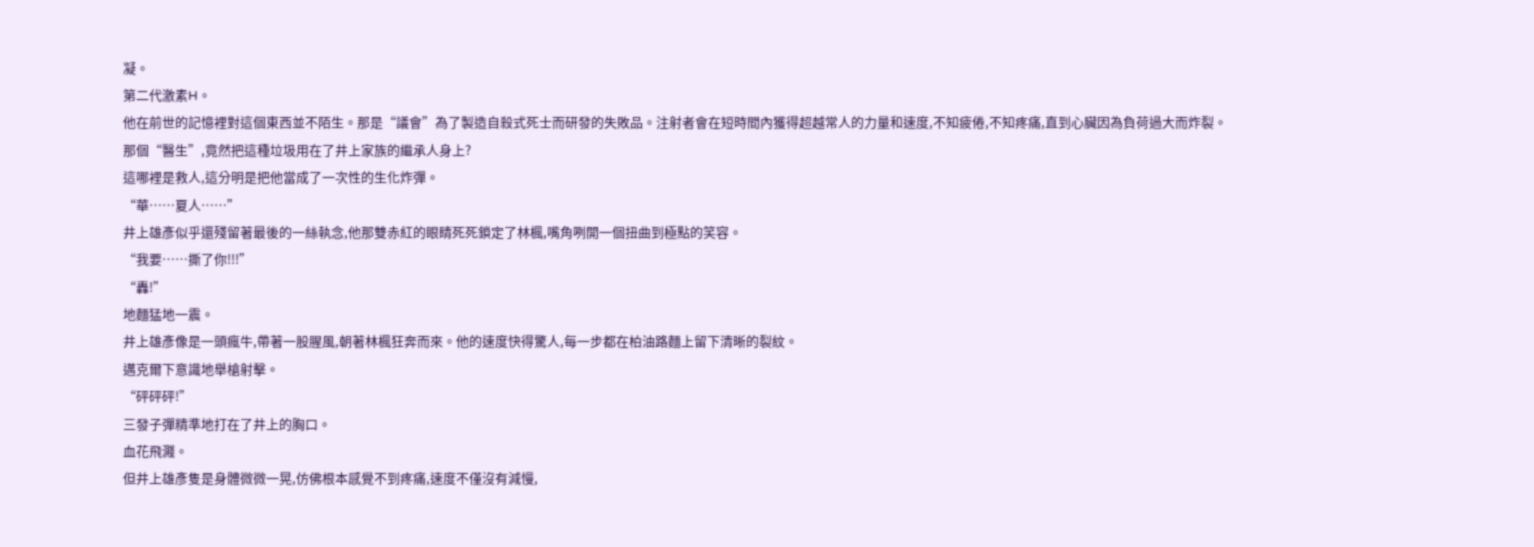凝。
第二代激素H。
他在前世的記憶裡對這個東西並不陌生。那是“議會”為了製造自殺式死士而研發的失敗品。注射者會在短時間內獲得超越常人的力量和速度,不知疲倦,不知疼痛,直到心臟因為負荷過大而炸裂。
那個“醫生”,竟然把這種垃圾用在了井上家族的繼承人身上?
這哪裡是救人,這分明是把他當成了一次性的生化炸彈。
“華……夏人……”
井上雄彥似乎還殘留著最後的一絲執念,他那雙赤紅的眼睛死死鎖定了林楓,嘴角咧開一個扭曲到極點的笑容。
“我要……撕了你!!!”
“轟!”
地麵猛地一震。
井上雄彥像是一頭瘋牛,帶著一股腥風,朝著林楓狂奔而來。他的速度快得驚人,每一步都在柏油路麵上留下清晰的裂紋。
邁克爾下意識地舉槍射擊。
“砰砰砰!”
三發子彈精準地打在了井上的胸口。
血花飛濺。
但井上雄彥隻是身體微微一晃,仿佛根本感覺不到疼痛,速度不僅沒有減慢,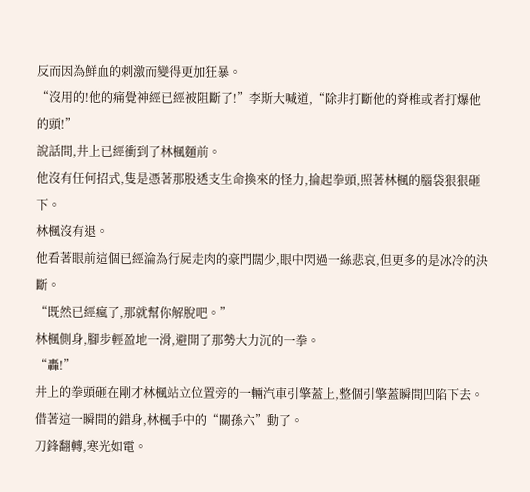反而因為鮮血的刺激而變得更加狂暴。
“沒用的!他的痛覺神經已經被阻斷了!”李斯大喊道,“除非打斷他的脊椎或者打爆他的頭!”
說話間,井上已經衝到了林楓麵前。
他沒有任何招式,隻是憑著那股透支生命換來的怪力,掄起拳頭,照著林楓的腦袋狠狠砸下。
林楓沒有退。
他看著眼前這個已經淪為行屍走肉的豪門闊少,眼中閃過一絲悲哀,但更多的是冰冷的決斷。
“既然已經瘋了,那就幫你解脫吧。”
林楓側身,腳步輕盈地一滑,避開了那勢大力沉的一拳。
“轟!”
井上的拳頭砸在剛才林楓站立位置旁的一輛汽車引擎蓋上,整個引擎蓋瞬間凹陷下去。
借著這一瞬間的錯身,林楓手中的“關孫六”動了。
刀鋒翻轉,寒光如電。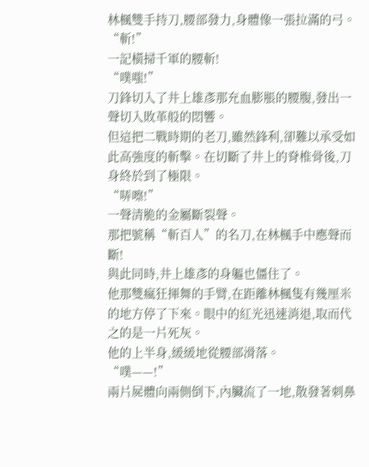林楓雙手持刀,腰部發力,身體像一張拉滿的弓。
“斬!”
一記橫掃千軍的腰斬!
“噗嗤!”
刀鋒切入了井上雄彥那充血膨脹的腰腹,發出一聲切入敗革般的悶響。
但這把二戰時期的老刀,雖然鋒利,卻難以承受如此高強度的斬擊。在切斷了井上的脊椎骨後,刀身終於到了極限。
“哢嚓!”
一聲清脆的金屬斷裂聲。
那把號稱“斬百人”的名刀,在林楓手中應聲而斷!
與此同時,井上雄彥的身軀也僵住了。
他那雙瘋狂揮舞的手臂,在距離林楓隻有幾厘米的地方停了下來。眼中的紅光迅速消退,取而代之的是一片死灰。
他的上半身,緩緩地從腰部滑落。
“噗——!”
兩片屍體向兩側倒下,內臟流了一地,散發著刺鼻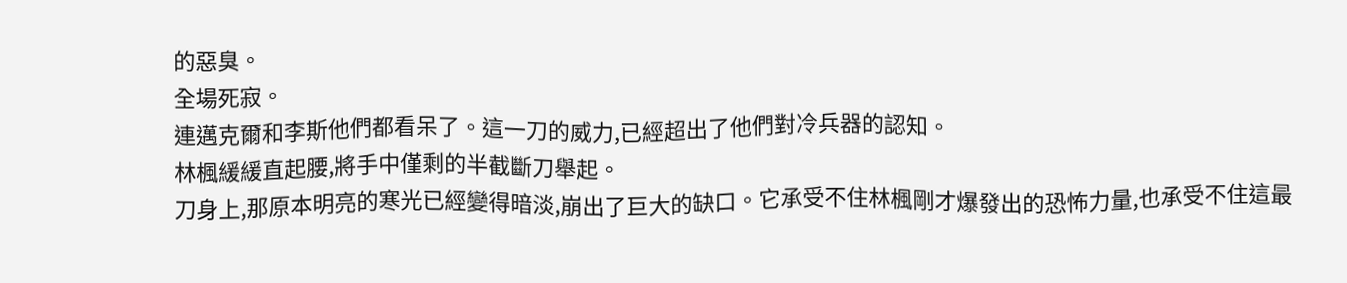的惡臭。
全場死寂。
連邁克爾和李斯他們都看呆了。這一刀的威力,已經超出了他們對冷兵器的認知。
林楓緩緩直起腰,將手中僅剩的半截斷刀舉起。
刀身上,那原本明亮的寒光已經變得暗淡,崩出了巨大的缺口。它承受不住林楓剛才爆發出的恐怖力量,也承受不住這最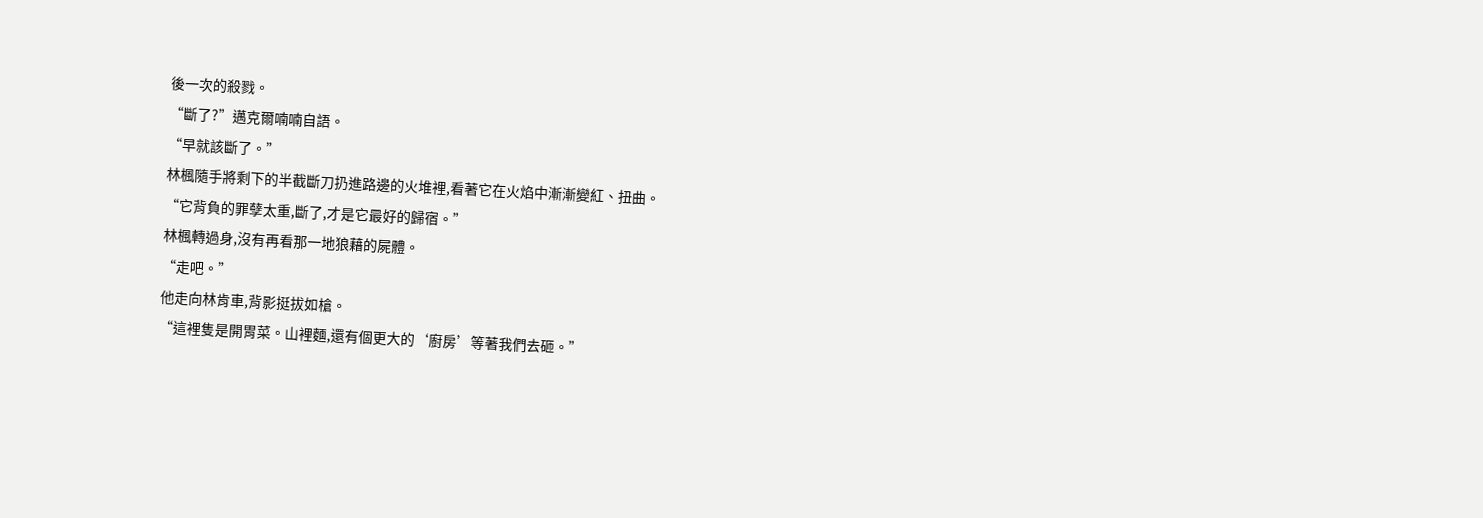後一次的殺戮。
“斷了?”邁克爾喃喃自語。
“早就該斷了。”
林楓隨手將剩下的半截斷刀扔進路邊的火堆裡,看著它在火焰中漸漸變紅、扭曲。
“它背負的罪孽太重,斷了,才是它最好的歸宿。”
林楓轉過身,沒有再看那一地狼藉的屍體。
“走吧。”
他走向林肯車,背影挺拔如槍。
“這裡隻是開胃菜。山裡麵,還有個更大的‘廚房’等著我們去砸。”